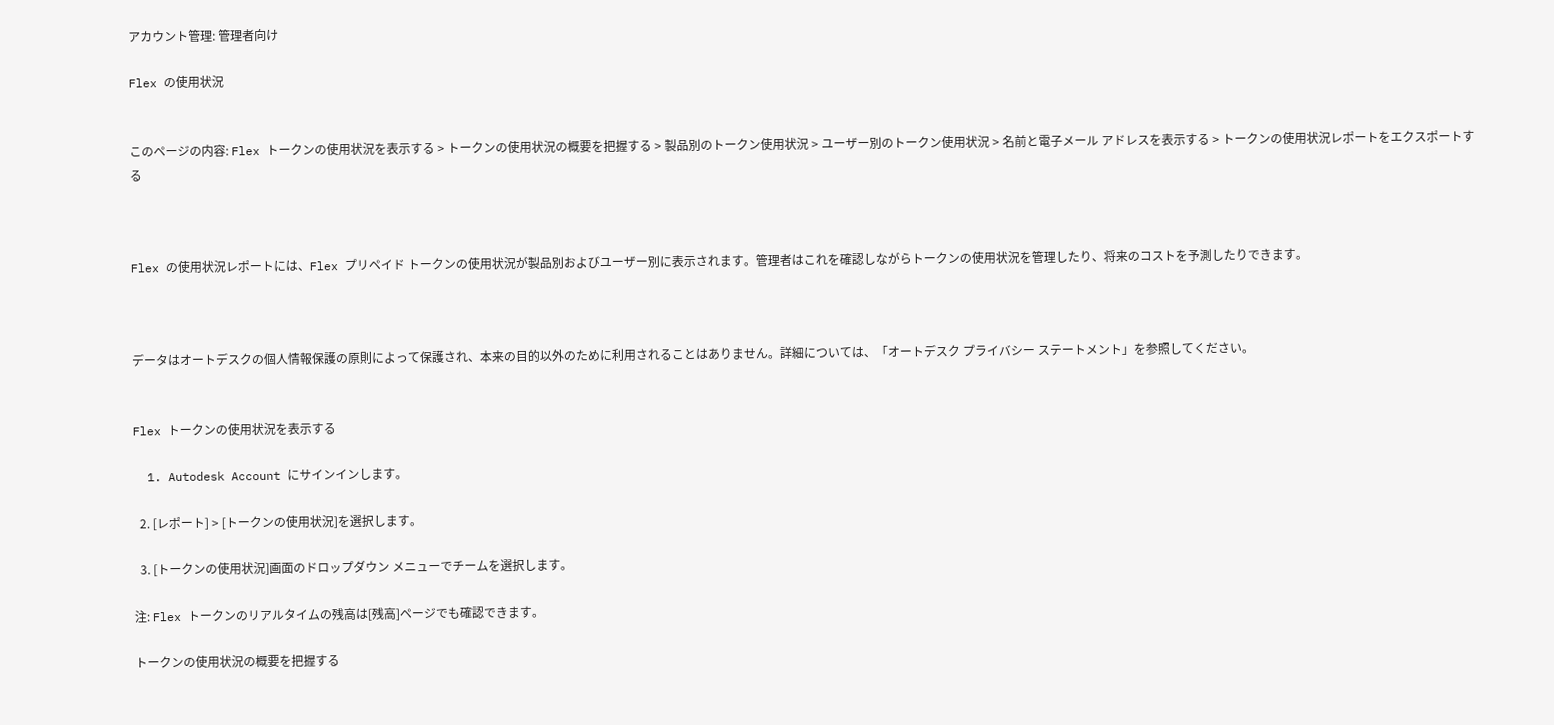アカウント管理: 管理者向け

Flex の使用状況


このページの内容: Flex トークンの使用状況を表示する > トークンの使用状況の概要を把握する > 製品別のトークン使用状況 > ユーザー別のトークン使用状況 > 名前と電子メール アドレスを表示する > トークンの使用状況レポートをエクスポートする



Flex の使用状況レポートには、Flex プリペイド トークンの使用状況が製品別およびユーザー別に表示されます。管理者はこれを確認しながらトークンの使用状況を管理したり、将来のコストを予測したりできます。



データはオートデスクの個人情報保護の原則によって保護され、本来の目的以外のために利用されることはありません。詳細については、「オートデスク プライバシー ステートメント」を参照してください。


Flex トークンの使用状況を表示する

  1. Autodesk Account にサインインします。

  2. [レポート] > [トークンの使用状況]を選択します。

  3. [トークンの使用状況]画面のドロップダウン メニューでチームを選択します。

注: Flex トークンのリアルタイムの残高は[残高]ページでも確認できます。

トークンの使用状況の概要を把握する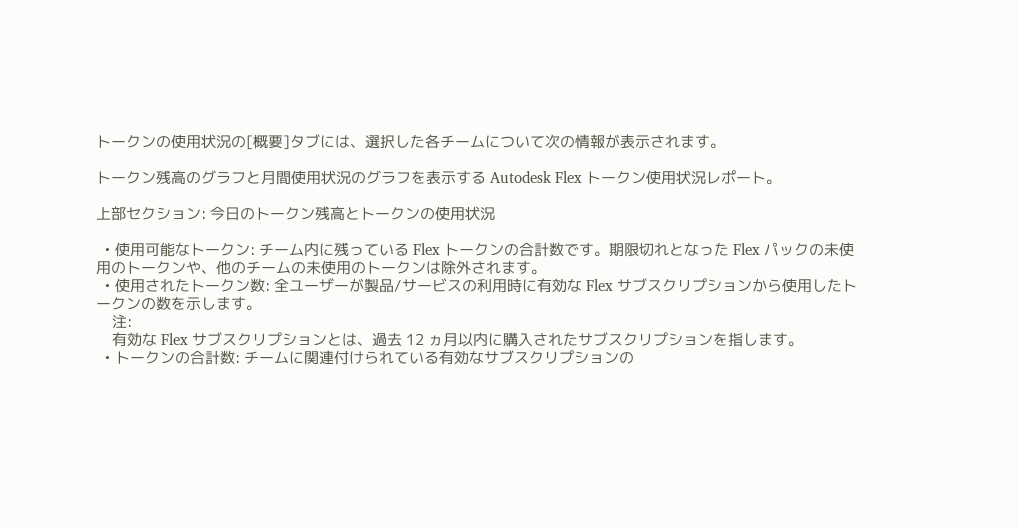トークンの使用状況の[概要]タブには、選択した各チームについて次の情報が表示されます。

トークン残高のグラフと月間使用状況のグラフを表示する Autodesk Flex トークン使用状況レポート。

上部セクション: 今日のトークン残高とトークンの使用状況

  • 使用可能なトークン: チーム内に残っている Flex トークンの合計数です。期限切れとなった Flex パックの未使用のトークンや、他のチームの未使用のトークンは除外されます。
  • 使用されたトークン数: 全ユーザーが製品/サービスの利用時に有効な Flex サブスクリプションから使用したトークンの数を示します。
    注:
    有効な Flex サブスクリプションとは、過去 12 ヵ月以内に購入されたサブスクリプションを指します。
  • トークンの合計数: チームに関連付けられている有効なサブスクリプションの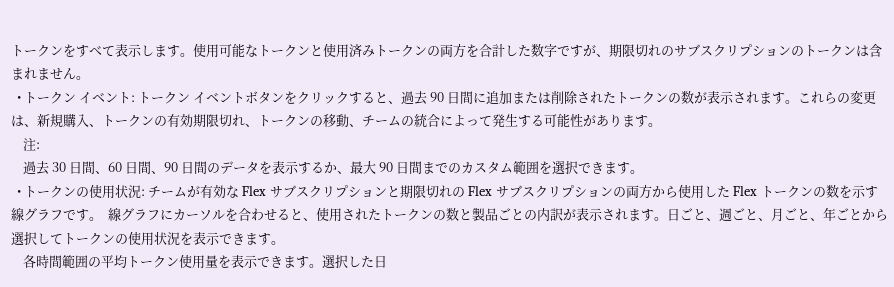トークンをすべて表示します。使用可能なトークンと使用済みトークンの両方を合計した数字ですが、期限切れのサブスクリプションのトークンは含まれません。
  • トークン イベント: トークン イベントボタンをクリックすると、過去 90 日間に追加または削除されたトークンの数が表示されます。これらの変更は、新規購入、トークンの有効期限切れ、トークンの移動、チームの統合によって発生する可能性があります。
    注:
    過去 30 日間、60 日間、90 日間のデータを表示するか、最大 90 日間までのカスタム範囲を選択できます。
  • トークンの使用状況: チームが有効な Flex サブスクリプションと期限切れの Flex サブスクリプションの両方から使用した Flex トークンの数を示す線グラフです。  線グラフにカーソルを合わせると、使用されたトークンの数と製品ごとの内訳が表示されます。日ごと、週ごと、月ごと、年ごとから選択してトークンの使用状況を表示できます。
    各時間範囲の平均トークン使用量を表示できます。選択した日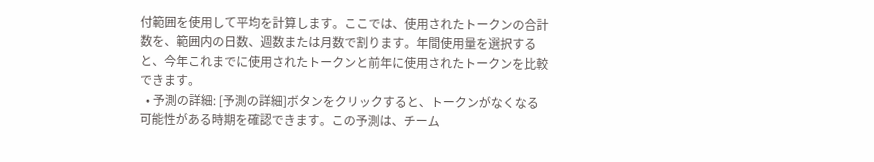付範囲を使用して平均を計算します。ここでは、使用されたトークンの合計数を、範囲内の日数、週数または月数で割ります。年間使用量を選択すると、今年これまでに使用されたトークンと前年に使用されたトークンを比較できます。
  • 予測の詳細: [予測の詳細]ボタンをクリックすると、トークンがなくなる可能性がある時期を確認できます。この予測は、チーム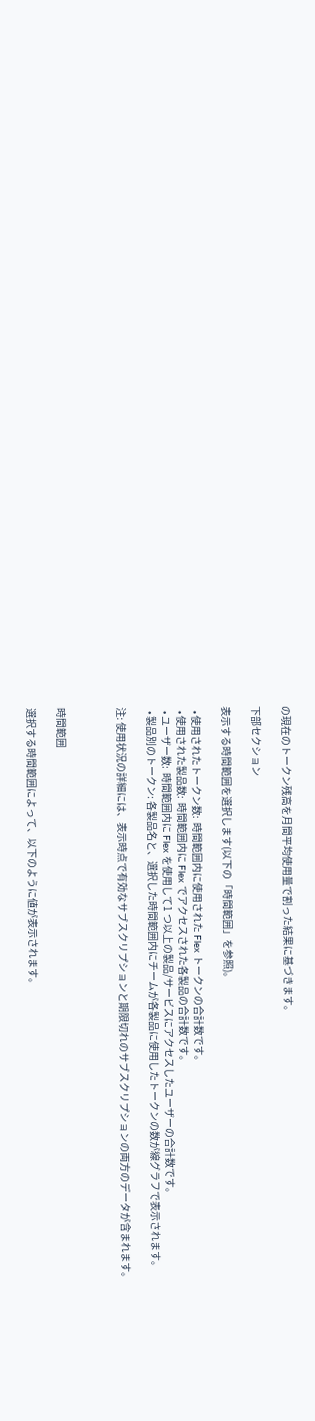の現在のトークン残高を月間平均使用量で割った結果に基づきます。

下部セクション

表示する時間範囲を選択します(以下の「時間範囲」を参照)。

  • 使用されたトークン数:  時間範囲内に使用された Flex トークンの合計数です。
  • 使用された製品数:  時間範囲内に Flex でアクセスされた各製品の合計数です。
  • ユーザー数:  時間範囲内に Flex を使用して1 つ以上の製品/サービスにアクセスしたユーザーの合計数です。
  • 製品別のトークン: 各製品名と、選択した時間範囲内にチームが各製品に使用したトークンの数が線グラフで表示されます。

注: 使用状況の詳細には、表示時点で有効なサブスクリプションと期限切れのサブスクリプションの両方のデータが含まれます。



時間範囲

選択する時間範囲によって、以下のように値が表示されます。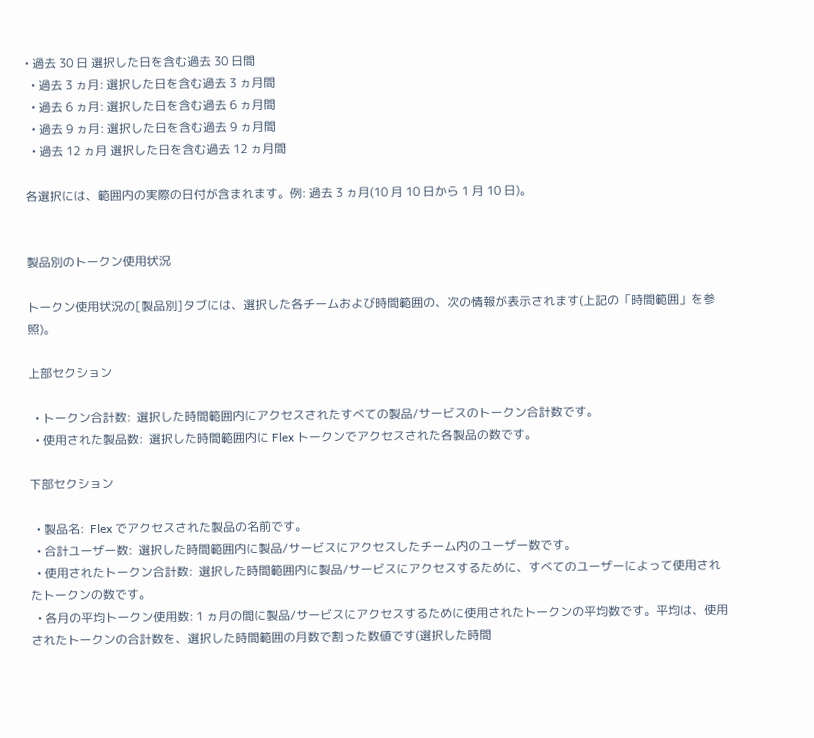• 過去 30 日 選択した日を含む過去 30 日間
  • 過去 3 ヵ月: 選択した日を含む過去 3 ヵ月間
  • 過去 6 ヵ月: 選択した日を含む過去 6 ヵ月間
  • 過去 9 ヵ月: 選択した日を含む過去 9 ヵ月間
  • 過去 12 ヵ月 選択した日を含む過去 12 ヵ月間

各選択には、範囲内の実際の日付が含まれます。例: 過去 3 ヵ月(10 月 10 日から 1 月 10 日)。


製品別のトークン使用状況

トークン使用状況の[製品別]タブには、選択した各チームおよび時間範囲の、次の情報が表示されます(上記の「時間範囲」を参照)。

上部セクション

  • トークン合計数:  選択した時間範囲内にアクセスされたすべての製品/サービスのトークン合計数です。
  • 使用された製品数:  選択した時間範囲内に Flex トークンでアクセスされた各製品の数です。

下部セクション

  • 製品名:  Flex でアクセスされた製品の名前です。
  • 合計ユーザー数:  選択した時間範囲内に製品/サービスにアクセスしたチーム内のユーザー数です。
  • 使用されたトークン合計数:  選択した時間範囲内に製品/サービスにアクセスするために、すべてのユーザーによって使用されたトークンの数です。
  • 各月の平均トークン使用数: 1 ヵ月の間に製品/サービスにアクセスするために使用されたトークンの平均数です。平均は、使用されたトークンの合計数を、選択した時間範囲の月数で割った数値です(選択した時間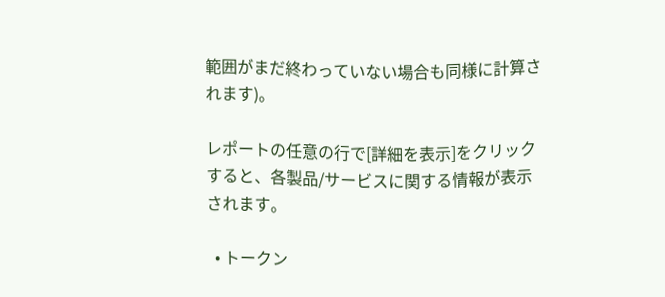範囲がまだ終わっていない場合も同様に計算されます)。

レポートの任意の行で[詳細を表示]をクリックすると、各製品/サービスに関する情報が表示されます。

  • トークン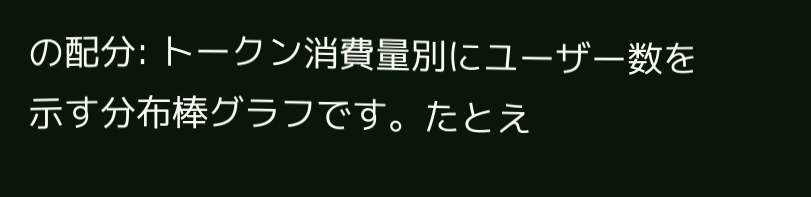の配分: トークン消費量別にユーザー数を示す分布棒グラフです。たとえ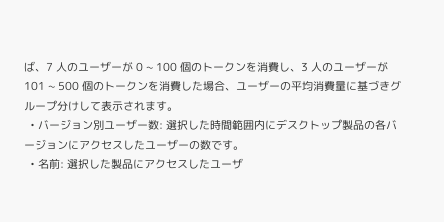ば、7 人のユーザーが 0 ~ 100 個のトークンを消費し、3 人のユーザーが 101 ~ 500 個のトークンを消費した場合、ユーザーの平均消費量に基づきグループ分けして表示されます。
  • バージョン別ユーザー数: 選択した時間範囲内にデスクトップ製品の各バージョンにアクセスしたユーザーの数です。
  • 名前: 選択した製品にアクセスしたユーザ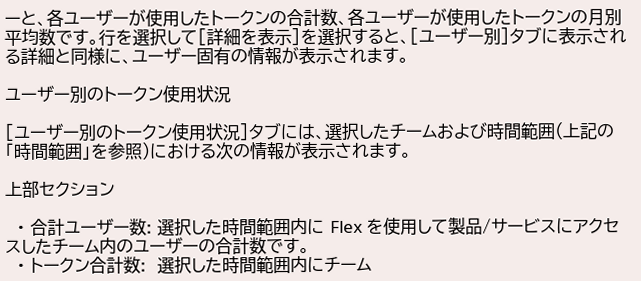ーと、各ユーザーが使用したトークンの合計数、各ユーザーが使用したトークンの月別平均数です。行を選択して[詳細を表示]を選択すると、[ユーザー別]タブに表示される詳細と同様に、ユーザー固有の情報が表示されます。

ユーザー別のトークン使用状況

[ユーザー別のトークン使用状況]タブには、選択したチームおよび時間範囲(上記の「時間範囲」を参照)における次の情報が表示されます。

上部セクション

  • 合計ユーザー数: 選択した時間範囲内に Flex を使用して製品/サービスにアクセスしたチーム内のユーザーの合計数です。
  • トークン合計数:  選択した時間範囲内にチーム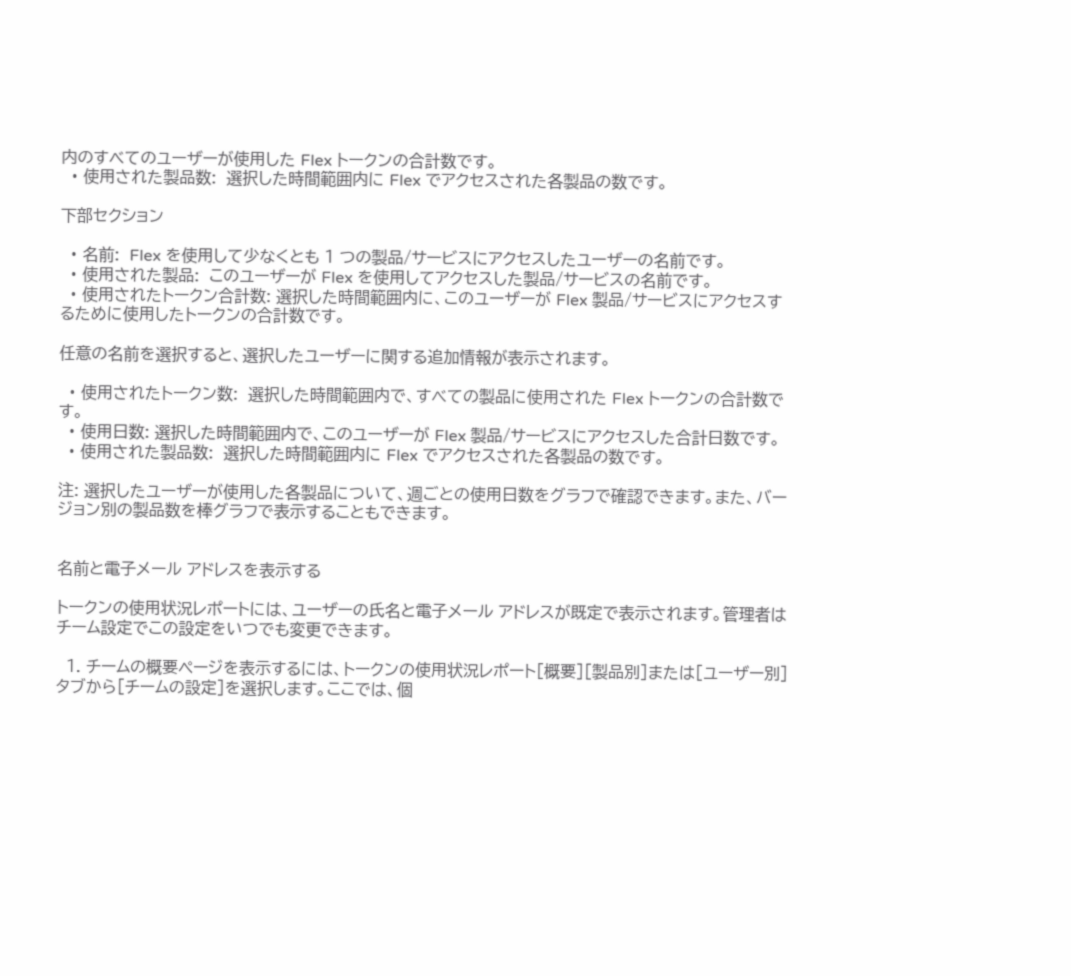内のすべてのユーザーが使用した Flex トークンの合計数です。
  • 使用された製品数:  選択した時間範囲内に Flex でアクセスされた各製品の数です。

下部セクション

  • 名前:  Flex を使用して少なくとも 1 つの製品/サービスにアクセスしたユーザーの名前です。
  • 使用された製品:  このユーザーが Flex を使用してアクセスした製品/サービスの名前です。
  • 使用されたトークン合計数: 選択した時間範囲内に、このユーザーが Flex 製品/サービスにアクセスするために使用したトークンの合計数です。

任意の名前を選択すると、選択したユーザーに関する追加情報が表示されます。

  • 使用されたトークン数:  選択した時間範囲内で、すべての製品に使用された Flex トークンの合計数です。
  • 使用日数: 選択した時間範囲内で、このユーザーが Flex 製品/サービスにアクセスした合計日数です。
  • 使用された製品数:  選択した時間範囲内に Flex でアクセスされた各製品の数です。

注: 選択したユーザーが使用した各製品について、週ごとの使用日数をグラフで確認できます。また、バージョン別の製品数を棒グラフで表示することもできます。


名前と電子メール アドレスを表示する

トークンの使用状況レポートには、ユーザーの氏名と電子メール アドレスが既定で表示されます。管理者はチーム設定でこの設定をいつでも変更できます。

  1. チームの概要ページを表示するには、トークンの使用状況レポート[概要][製品別]または[ユーザー別]タブから[チームの設定]を選択します。ここでは、個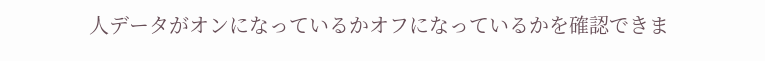人データがオンになっているかオフになっているかを確認できま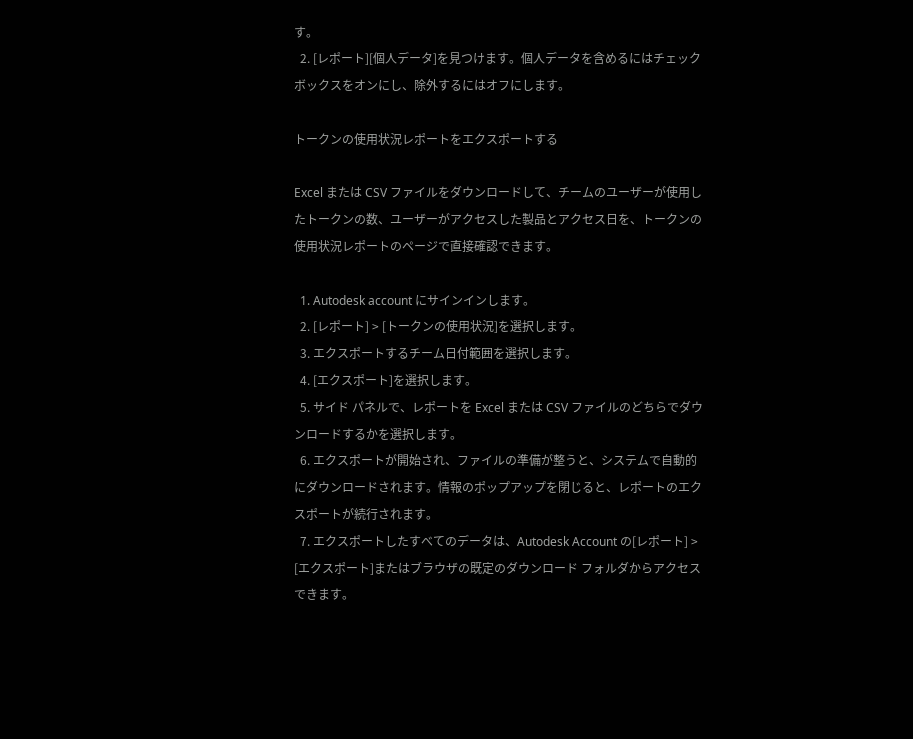す。
  2. [レポート][個人データ]を見つけます。個人データを含めるにはチェック ボックスをオンにし、除外するにはオフにします。

トークンの使用状況レポートをエクスポートする

Excel または CSV ファイルをダウンロードして、チームのユーザーが使用したトークンの数、ユーザーがアクセスした製品とアクセス日を、トークンの使用状況レポートのページで直接確認できます。

  1. Autodesk account にサインインします。
  2. [レポート] > [トークンの使用状況]を選択します。
  3. エクスポートするチーム日付範囲を選択します。
  4. [エクスポート]を選択します。
  5. サイド パネルで、レポートを Excel または CSV ファイルのどちらでダウンロードするかを選択します。
  6. エクスポートが開始され、ファイルの準備が整うと、システムで自動的にダウンロードされます。情報のポップアップを閉じると、レポートのエクスポートが続行されます。
  7. エクスポートしたすべてのデータは、Autodesk Account の[レポート] > [エクスポート]またはブラウザの既定のダウンロード フォルダからアクセスできます。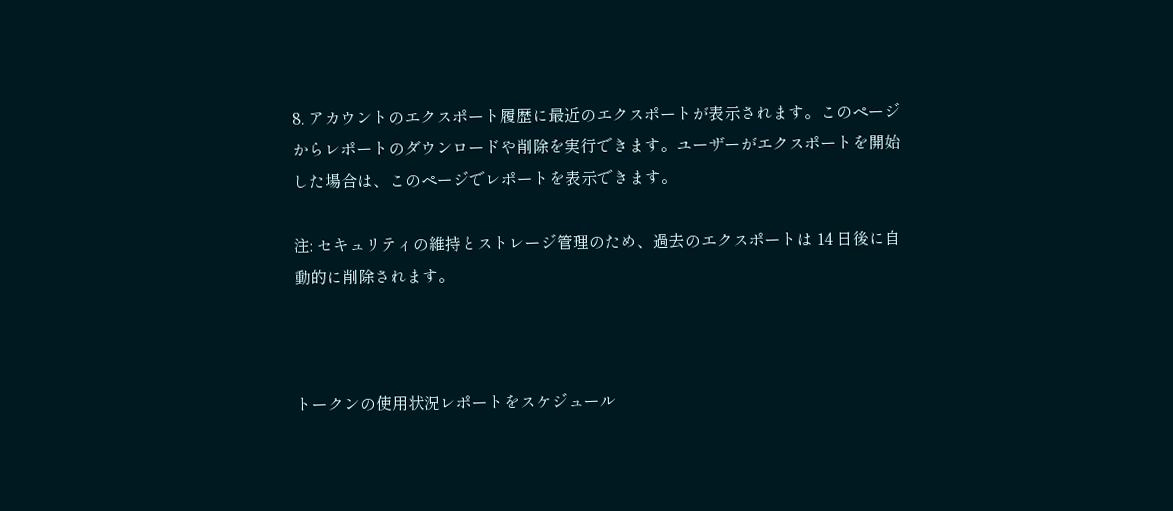8. アカウントのエクスポート履歴に最近のエクスポートが表示されます。このページからレポートのダウンロードや削除を実行できます。ユーザーがエクスポートを開始した場合は、このページでレポートを表示できます。

注: セキュリティの維持とストレージ管理のため、過去のエクスポートは 14 日後に自動的に削除されます。



トークンの使用状況レポートをスケジュール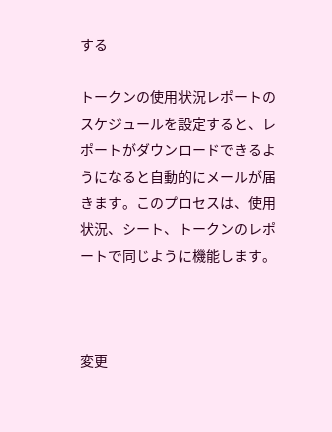する

トークンの使用状況レポートのスケジュールを設定すると、レポートがダウンロードできるようになると自動的にメールが届きます。このプロセスは、使用状況、シート、トークンのレポートで同じように機能します。



変更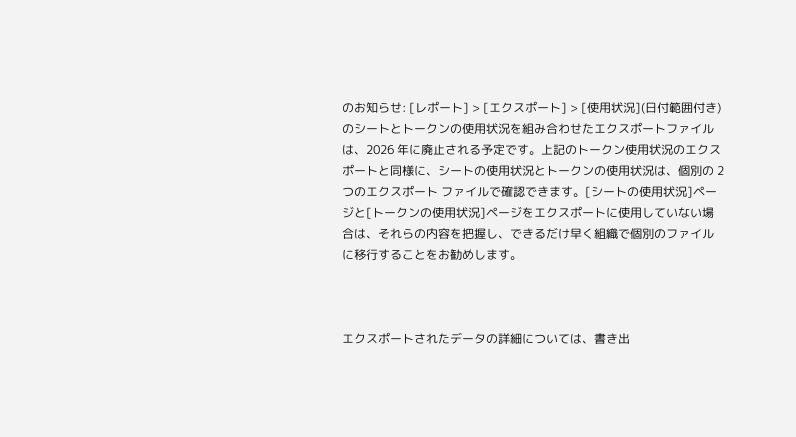のお知らせ: [レポート] > [エクスポート] > [使用状況](日付範囲付き)のシートとトークンの使用状況を組み合わせたエクスポートファイルは、2026 年に廃止される予定です。上記のトークン使用状況のエクスポートと同様に、シートの使用状況とトークンの使用状況は、個別の 2 つのエクスポート ファイルで確認できます。[シートの使用状況]ページと[トークンの使用状況]ページをエクスポートに使用していない場合は、それらの内容を把握し、できるだけ早く組織で個別のファイルに移行することをお勧めします。



エクスポートされたデータの詳細については、書き出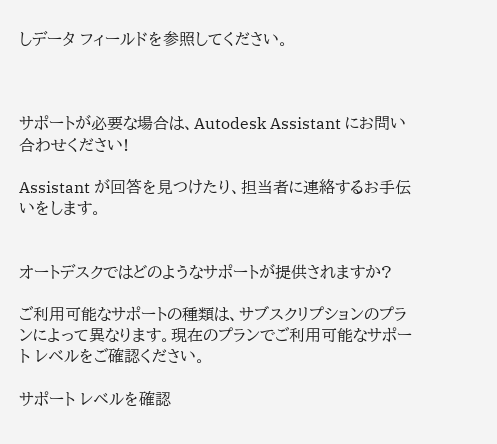しデータ フィールドを参照してください。



サポートが必要な場合は、Autodesk Assistant にお問い合わせください!

Assistant が回答を見つけたり、担当者に連絡するお手伝いをします。


オートデスクではどのようなサポートが提供されますか?

ご利用可能なサポートの種類は、サブスクリプションのプランによって異なります。現在のプランでご利用可能なサポート レベルをご確認ください。

サポート レベルを確認